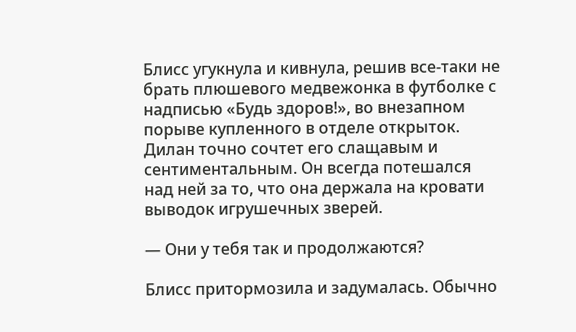Блисс угукнула и кивнула, решив все-таки не брать плюшевого медвежонка в футболке с надписью «Будь здоров!», во внезапном порыве купленного в отделе открыток. Дилан точно сочтет его слащавым и сентиментальным. Он всегда потешался над ней за то, что она держала на кровати выводок игрушечных зверей.

— Они у тебя так и продолжаются?

Блисс притормозила и задумалась. Обычно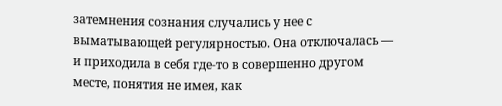затемнения сознания случались у нее с выматывающей регулярностью. Она отключалась — и приходила в себя где-то в совершенно другом месте, понятия не имея, как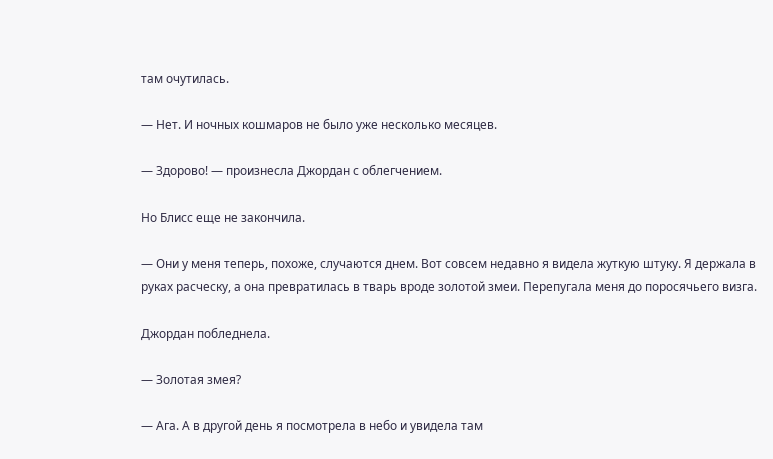там очутилась.

— Нет. И ночных кошмаров не было уже несколько месяцев.

— Здорово! — произнесла Джордан с облегчением.

Но Блисс еще не закончила.

— Они у меня теперь, похоже, случаются днем. Вот совсем недавно я видела жуткую штуку. Я держала в руках расческу, а она превратилась в тварь вроде золотой змеи. Перепугала меня до поросячьего визга.

Джордан побледнела.

— Золотая змея?

— Ага. А в другой день я посмотрела в небо и увидела там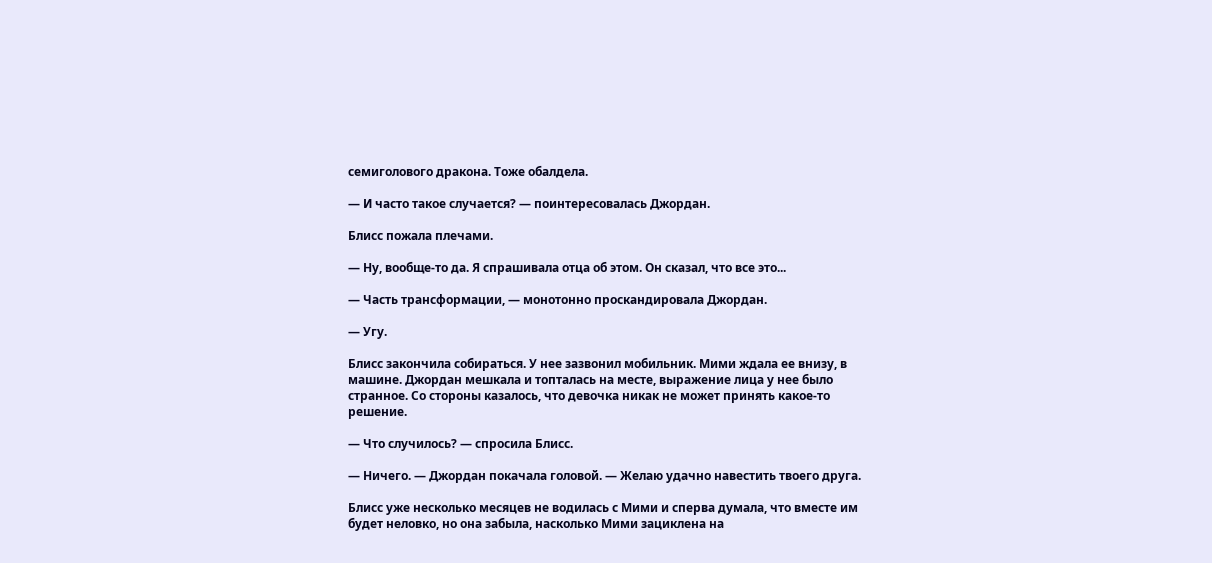семиголового дракона. Тоже обалдела.

— И часто такое случается? — поинтересовалась Джордан.

Блисс пожала плечами.

— Ну, вообще-то да. Я спрашивала отца об этом. Он сказал, что все это...

— Часть трансформации, — монотонно проскандировала Джордан.

— Угу.

Блисс закончила собираться. У нее зазвонил мобильник. Мими ждала ее внизу, в машине. Джордан мешкала и топталась на месте, выражение лица у нее было странное. Со стороны казалось, что девочка никак не может принять какое-то решение.

— Что случилось? — спросила Блисс.

— Ничего. — Джордан покачала головой. — Желаю удачно навестить твоего друга.

Блисс уже несколько месяцев не водилась с Мими и сперва думала, что вместе им будет неловко, но она забыла, насколько Мими зациклена на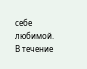себе любимой. В течение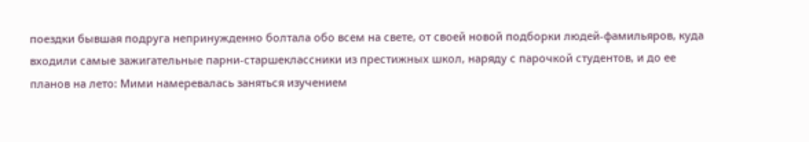поездки бывшая подруга непринужденно болтала обо всем на свете, от своей новой подборки людей-фамильяров, куда входили самые зажигательные парни-старшеклассники из престижных школ, наряду с парочкой студентов, и до ее планов на лето: Мими намеревалась заняться изучением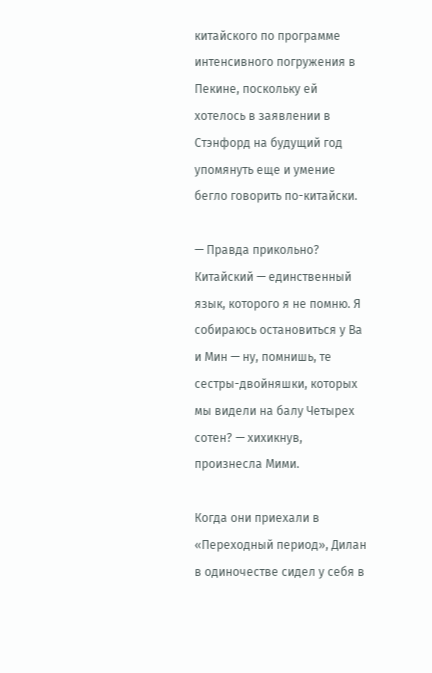китайского по программе интенсивного погружения в Пекине, поскольку ей хотелось в заявлении в Стэнфорд на будущий год упомянуть еще и умение бегло говорить по-китайски.

— Правда прикольно? Китайский — единственный язык, которого я не помню. Я собираюсь остановиться у Ва и Мин — ну, помнишь, те сестры-двойняшки, которых мы видели на балу Четырех сотен? — хихикнув, произнесла Мими.

Когда они приехали в «Переходный период», Дилан в одиночестве сидел у себя в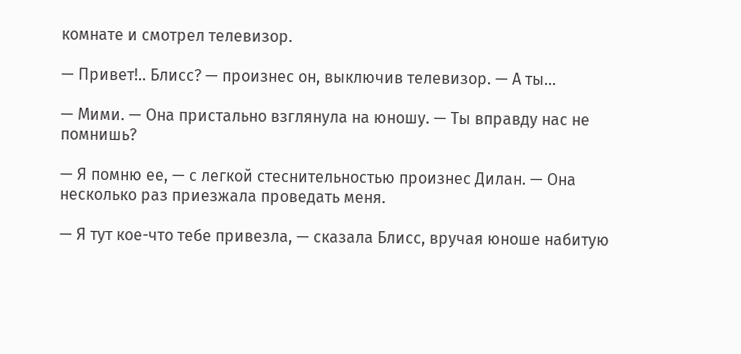комнате и смотрел телевизор.

— Привет!.. Блисс? — произнес он, выключив телевизор. — А ты...

— Мими. — Она пристально взглянула на юношу. — Ты вправду нас не помнишь?

— Я помню ее, — с легкой стеснительностью произнес Дилан. — Она несколько раз приезжала проведать меня.

— Я тут кое-что тебе привезла, — сказала Блисс, вручая юноше набитую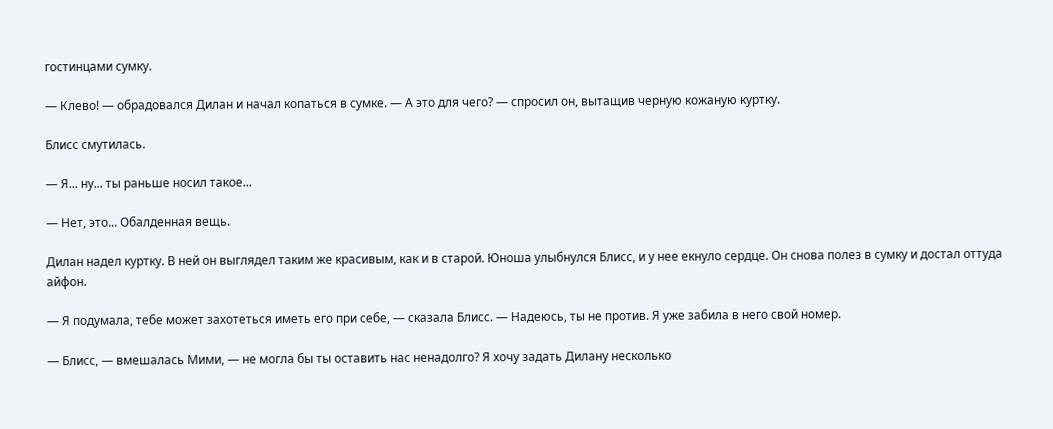гостинцами сумку.

— Клево! — обрадовался Дилан и начал копаться в сумке. — А это для чего? — спросил он, вытащив черную кожаную куртку.

Блисс смутилась.

— Я... ну... ты раньше носил такое...

— Нет, это... Обалденная вещь.

Дилан надел куртку. В ней он выглядел таким же красивым, как и в старой. Юноша улыбнулся Блисс, и у нее екнуло сердце. Он снова полез в сумку и достал оттуда айфон.

— Я подумала, тебе может захотеться иметь его при себе, — сказала Блисс. — Надеюсь, ты не против. Я уже забила в него свой номер.

— Блисс, — вмешалась Мими, — не могла бы ты оставить нас ненадолго? Я хочу задать Дилану несколько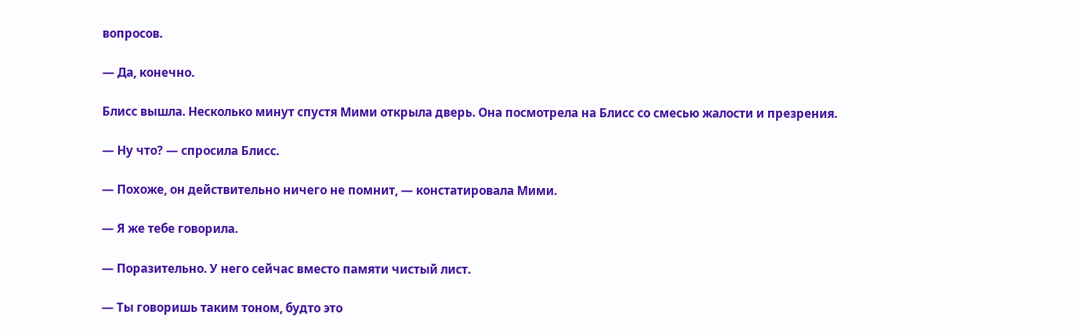вопросов.

— Да, конечно.

Блисс вышла. Несколько минут спустя Мими открыла дверь. Она посмотрела на Блисс со смесью жалости и презрения.

— Ну что? — спросила Блисс.

— Похоже, он действительно ничего не помнит, — констатировала Мими.

— Я же тебе говорила.

— Поразительно. У него сейчас вместо памяти чистый лист.

— Ты говоришь таким тоном, будто это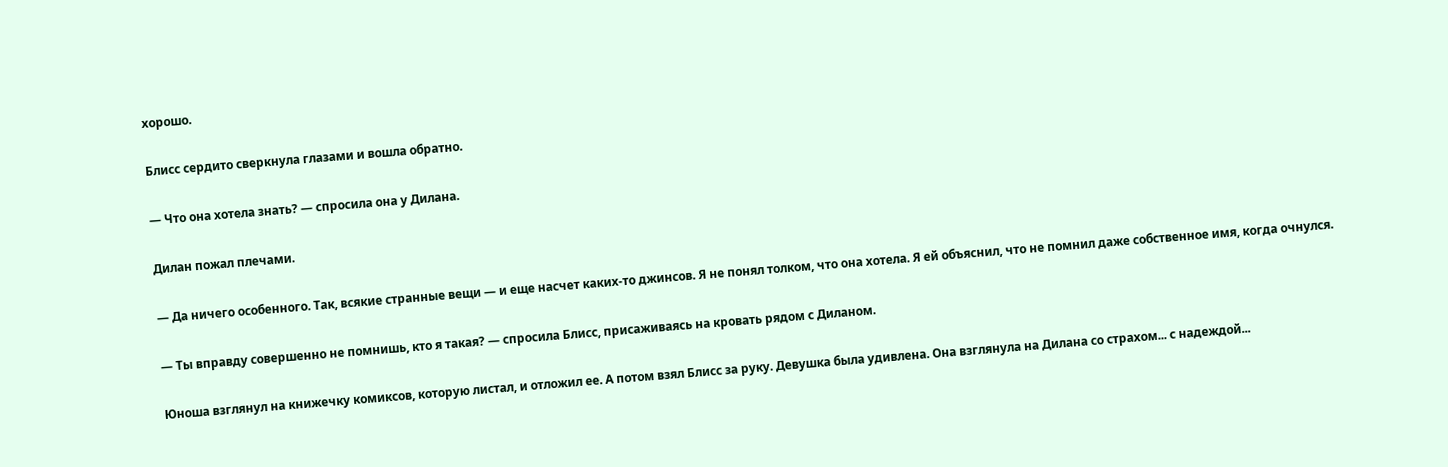хорошо.

Блисс сердито сверкнула глазами и вошла обратно.

— Что она хотела знать? — спросила она у Дилана.

Дилан пожал плечами.

— Да ничего особенного. Так, всякие странные вещи — и еще насчет каких-то джинсов. Я не понял толком, что она хотела. Я ей объяснил, что не помнил даже собственное имя, когда очнулся.

— Ты вправду совершенно не помнишь, кто я такая? — спросила Блисс, присаживаясь на кровать рядом с Диланом.

Юноша взглянул на книжечку комиксов, которую листал, и отложил ее. А потом взял Блисс за руку. Девушка была удивлена. Она взглянула на Дилана со страхом... с надеждой...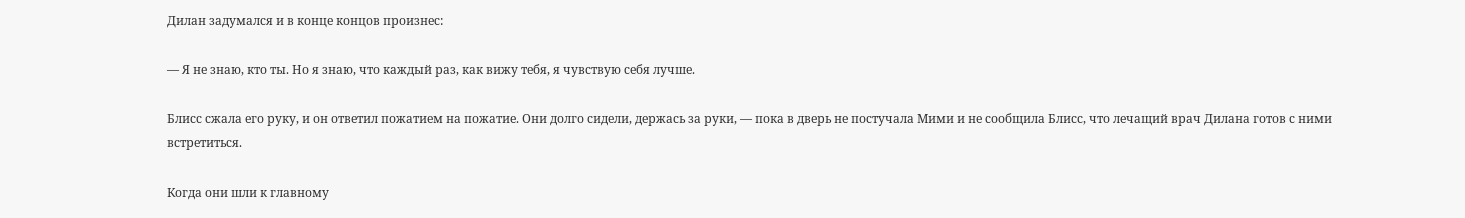Дилан задумался и в конце концов произнес:

— Я не знаю, кто ты. Но я знаю, что каждый раз, как вижу тебя, я чувствую себя лучше.

Блисс сжала его руку, и он ответил пожатием на пожатие. Они долго сидели, держась за руки, — пока в дверь не постучала Мими и не сообщила Блисс, что лечащий врач Дилана готов с ними встретиться.

Когда они шли к главному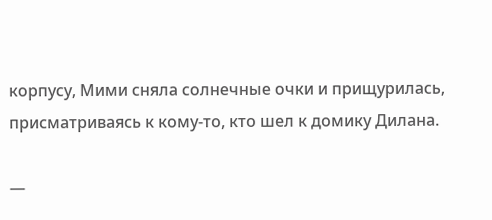корпусу, Мими сняла солнечные очки и прищурилась, присматриваясь к кому-то, кто шел к домику Дилана.

—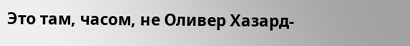Это там, часом, не Оливер Хазард-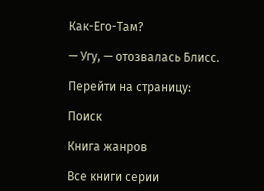Как-Его-Там?

— Угу, — отозвалась Блисс.

Перейти на страницу:

Поиск

Книга жанров

Все книги серии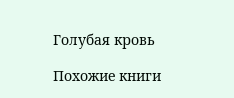Голубая кровь

Похожие книги